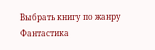Выбрать книгу по жанру
Фантастика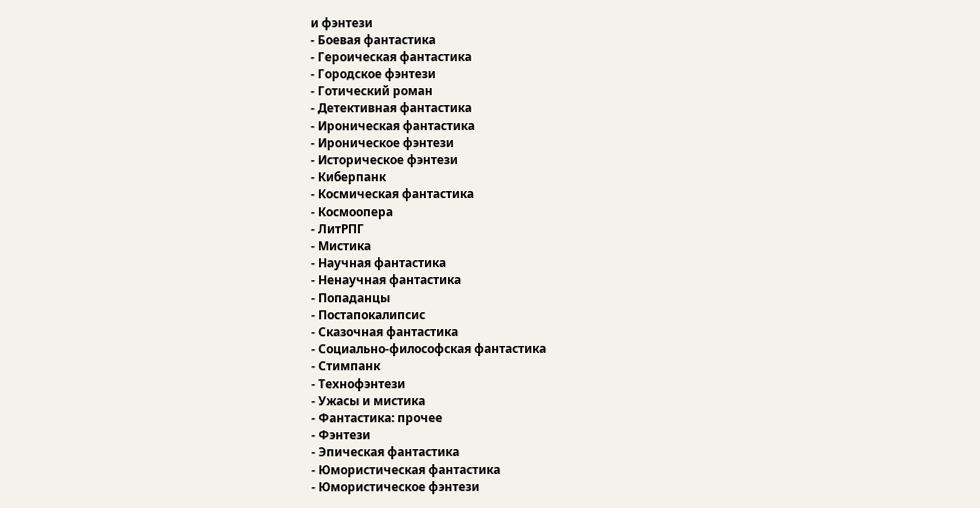и фэнтези
- Боевая фантастика
- Героическая фантастика
- Городское фэнтези
- Готический роман
- Детективная фантастика
- Ироническая фантастика
- Ироническое фэнтези
- Историческое фэнтези
- Киберпанк
- Космическая фантастика
- Космоопера
- ЛитРПГ
- Мистика
- Научная фантастика
- Ненаучная фантастика
- Попаданцы
- Постапокалипсис
- Сказочная фантастика
- Социально-философская фантастика
- Стимпанк
- Технофэнтези
- Ужасы и мистика
- Фантастика: прочее
- Фэнтези
- Эпическая фантастика
- Юмористическая фантастика
- Юмористическое фэнтези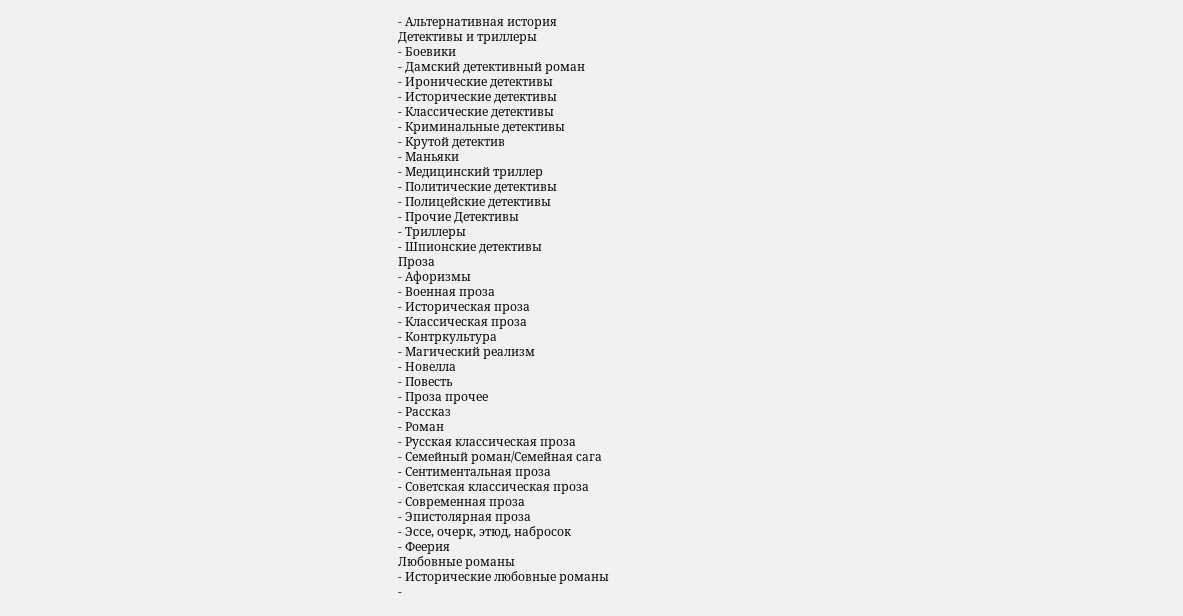- Альтернативная история
Детективы и триллеры
- Боевики
- Дамский детективный роман
- Иронические детективы
- Исторические детективы
- Классические детективы
- Криминальные детективы
- Крутой детектив
- Маньяки
- Медицинский триллер
- Политические детективы
- Полицейские детективы
- Прочие Детективы
- Триллеры
- Шпионские детективы
Проза
- Афоризмы
- Военная проза
- Историческая проза
- Классическая проза
- Контркультура
- Магический реализм
- Новелла
- Повесть
- Проза прочее
- Рассказ
- Роман
- Русская классическая проза
- Семейный роман/Семейная сага
- Сентиментальная проза
- Советская классическая проза
- Современная проза
- Эпистолярная проза
- Эссе, очерк, этюд, набросок
- Феерия
Любовные романы
- Исторические любовные романы
-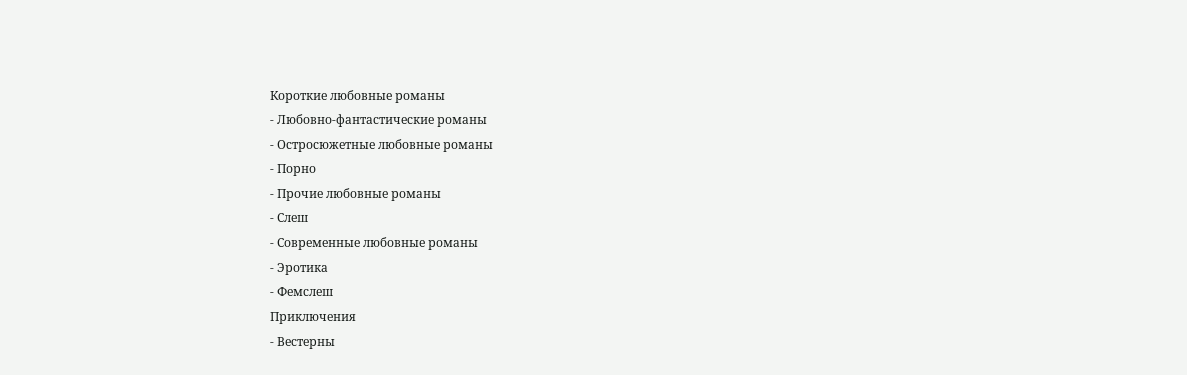Короткие любовные романы
- Любовно-фантастические романы
- Остросюжетные любовные романы
- Порно
- Прочие любовные романы
- Слеш
- Современные любовные романы
- Эротика
- Фемслеш
Приключения
- Вестерны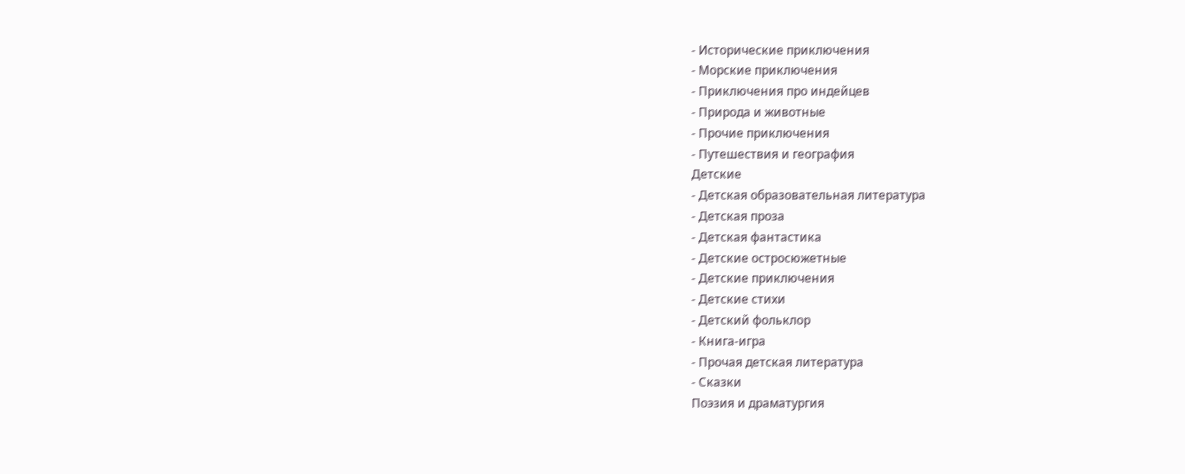- Исторические приключения
- Морские приключения
- Приключения про индейцев
- Природа и животные
- Прочие приключения
- Путешествия и география
Детские
- Детская образовательная литература
- Детская проза
- Детская фантастика
- Детские остросюжетные
- Детские приключения
- Детские стихи
- Детский фольклор
- Книга-игра
- Прочая детская литература
- Сказки
Поэзия и драматургия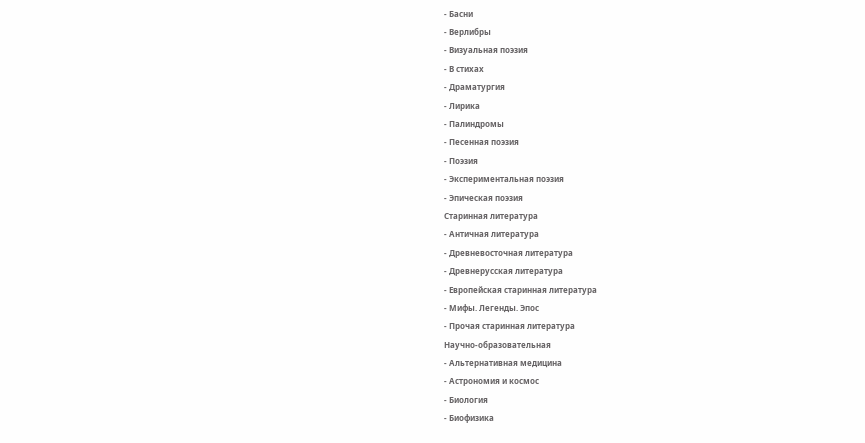- Басни
- Верлибры
- Визуальная поэзия
- В стихах
- Драматургия
- Лирика
- Палиндромы
- Песенная поэзия
- Поэзия
- Экспериментальная поэзия
- Эпическая поэзия
Старинная литература
- Античная литература
- Древневосточная литература
- Древнерусская литература
- Европейская старинная литература
- Мифы. Легенды. Эпос
- Прочая старинная литература
Научно-образовательная
- Альтернативная медицина
- Астрономия и космос
- Биология
- Биофизика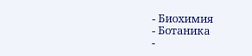- Биохимия
- Ботаника
-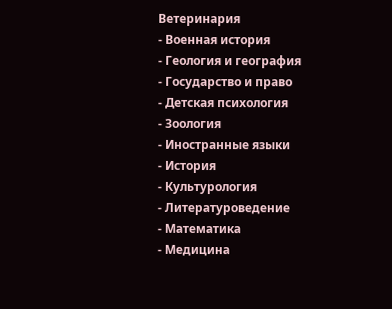Ветеринария
- Военная история
- Геология и география
- Государство и право
- Детская психология
- Зоология
- Иностранные языки
- История
- Культурология
- Литературоведение
- Математика
- Медицина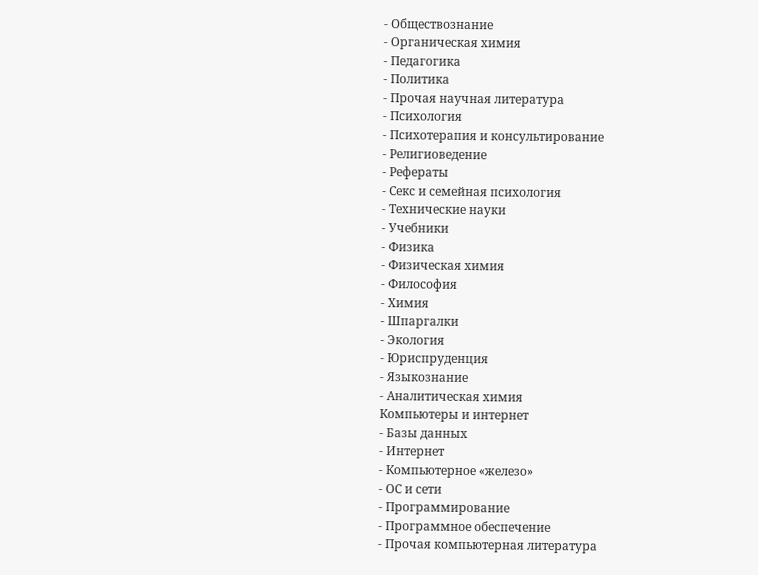- Обществознание
- Органическая химия
- Педагогика
- Политика
- Прочая научная литература
- Психология
- Психотерапия и консультирование
- Религиоведение
- Рефераты
- Секс и семейная психология
- Технические науки
- Учебники
- Физика
- Физическая химия
- Философия
- Химия
- Шпаргалки
- Экология
- Юриспруденция
- Языкознание
- Аналитическая химия
Компьютеры и интернет
- Базы данных
- Интернет
- Компьютерное «железо»
- ОС и сети
- Программирование
- Программное обеспечение
- Прочая компьютерная литература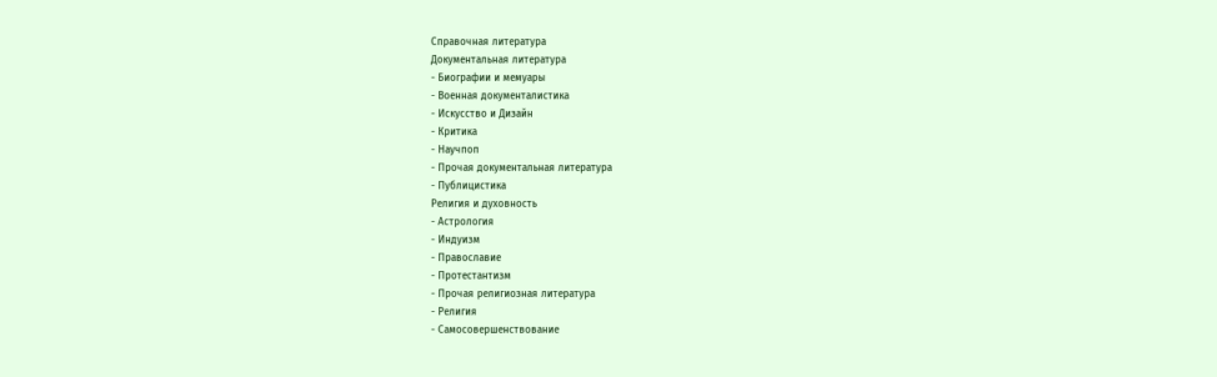Справочная литература
Документальная литература
- Биографии и мемуары
- Военная документалистика
- Искусство и Дизайн
- Критика
- Научпоп
- Прочая документальная литература
- Публицистика
Религия и духовность
- Астрология
- Индуизм
- Православие
- Протестантизм
- Прочая религиозная литература
- Религия
- Самосовершенствование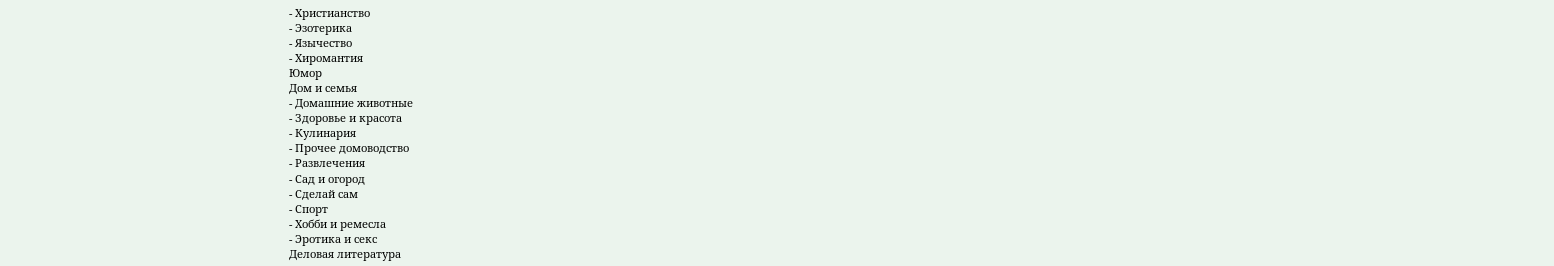- Христианство
- Эзотерика
- Язычество
- Хиромантия
Юмор
Дом и семья
- Домашние животные
- Здоровье и красота
- Кулинария
- Прочее домоводство
- Развлечения
- Сад и огород
- Сделай сам
- Спорт
- Хобби и ремесла
- Эротика и секс
Деловая литература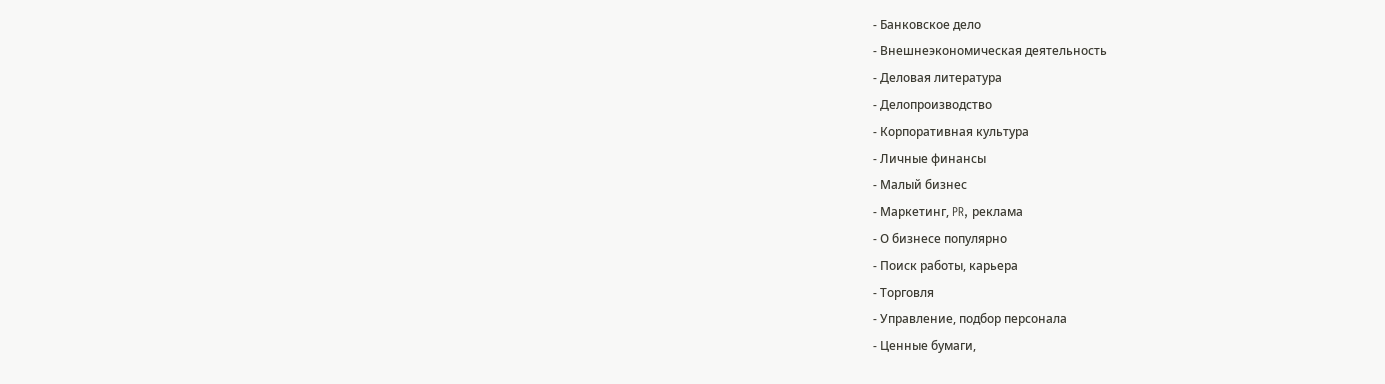- Банковское дело
- Внешнеэкономическая деятельность
- Деловая литература
- Делопроизводство
- Корпоративная культура
- Личные финансы
- Малый бизнес
- Маркетинг, PR, реклама
- О бизнесе популярно
- Поиск работы, карьера
- Торговля
- Управление, подбор персонала
- Ценные бумаги,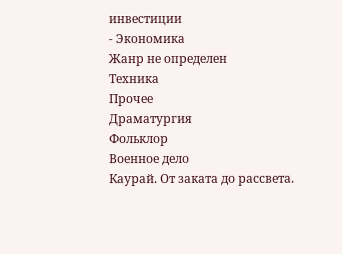инвестиции
- Экономика
Жанр не определен
Техника
Прочее
Драматургия
Фольклор
Военное дело
Каурай. От заката до рассвета.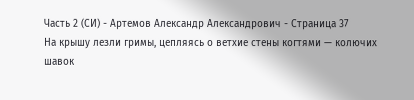Часть 2 (СИ) - Артемов Александр Александрович - Страница 37
На крышу лезли гримы, цепляясь о ветхие стены когтями — колючих шавок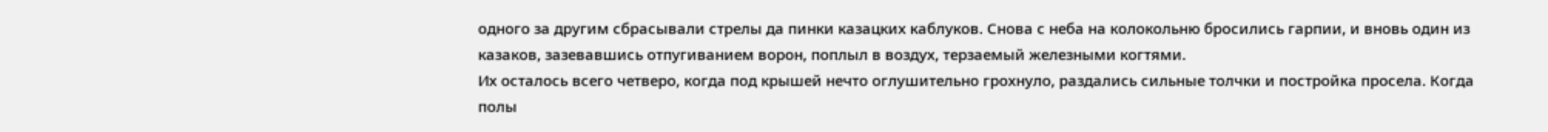одного за другим сбрасывали стрелы да пинки казацких каблуков. Снова с неба на колокольню бросились гарпии, и вновь один из казаков, зазевавшись отпугиванием ворон, поплыл в воздух, терзаемый железными когтями.
Их осталось всего четверо, когда под крышей нечто оглушительно грохнуло, раздались сильные толчки и постройка просела. Когда полы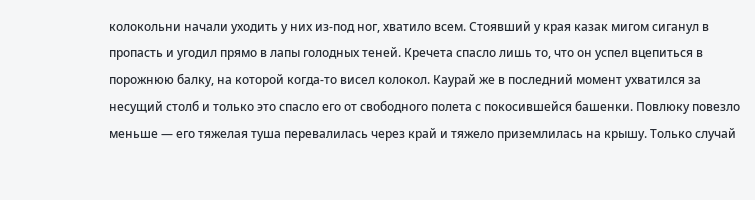колокольни начали уходить у них из-под ног, хватило всем. Стоявший у края казак мигом сиганул в пропасть и угодил прямо в лапы голодных теней. Кречета спасло лишь то, что он успел вцепиться в порожнюю балку, на которой когда-то висел колокол. Каурай же в последний момент ухватился за несущий столб и только это спасло его от свободного полета с покосившейся башенки. Повлюку повезло меньше — его тяжелая туша перевалилась через край и тяжело приземлилась на крышу. Только случай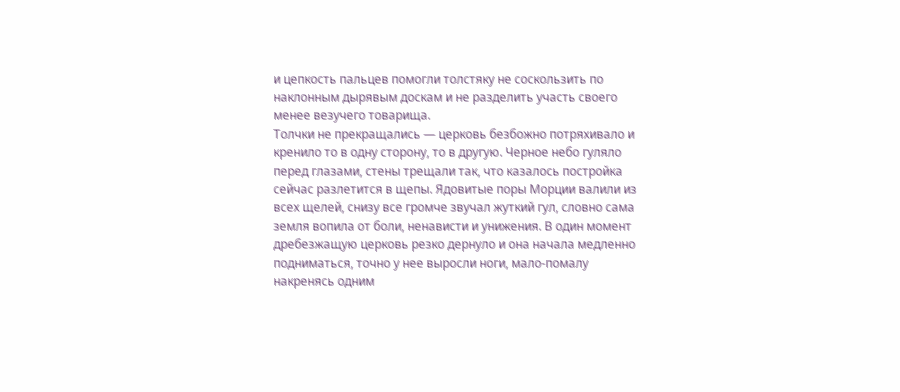и цепкость пальцев помогли толстяку не соскользить по наклонным дырявым доскам и не разделить участь своего менее везучего товарища.
Толчки не прекращались — церковь безбожно потряхивало и кренило то в одну сторону, то в другую. Черное небо гуляло перед глазами, стены трещали так, что казалось постройка сейчас разлетится в щепы. Ядовитые поры Морции валили из всех щелей, снизу все громче звучал жуткий гул, словно сама земля вопила от боли, ненависти и унижения. В один момент дребезжащую церковь резко дернуло и она начала медленно подниматься, точно у нее выросли ноги, мало-помалу накренясь одним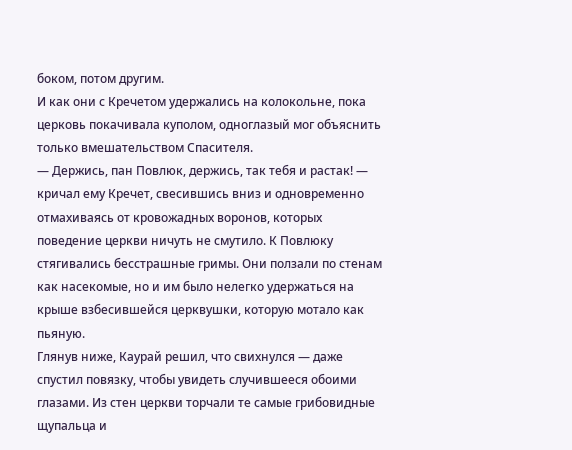боком, потом другим.
И как они с Кречетом удержались на колокольне, пока церковь покачивала куполом, одноглазый мог объяснить только вмешательством Спасителя.
— Держись, пан Повлюк, держись, так тебя и растак! — кричал ему Кречет, свесившись вниз и одновременно отмахиваясь от кровожадных воронов, которых поведение церкви ничуть не смутило. К Повлюку стягивались бесстрашные гримы. Они ползали по стенам как насекомые, но и им было нелегко удержаться на крыше взбесившейся церквушки, которую мотало как пьяную.
Глянув ниже, Каурай решил, что свихнулся — даже спустил повязку, чтобы увидеть случившееся обоими глазами. Из стен церкви торчали те самые грибовидные щупальца и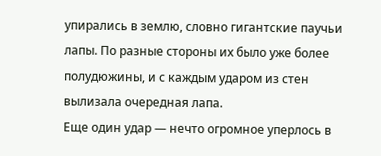упирались в землю, словно гигантские паучьи лапы. По разные стороны их было уже более полудюжины, и с каждым ударом из стен вылизала очередная лапа.
Еще один удар — нечто огромное уперлось в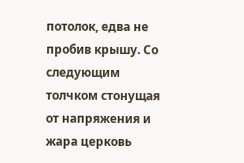потолок, едва не пробив крышу. Со следующим толчком стонущая от напряжения и жара церковь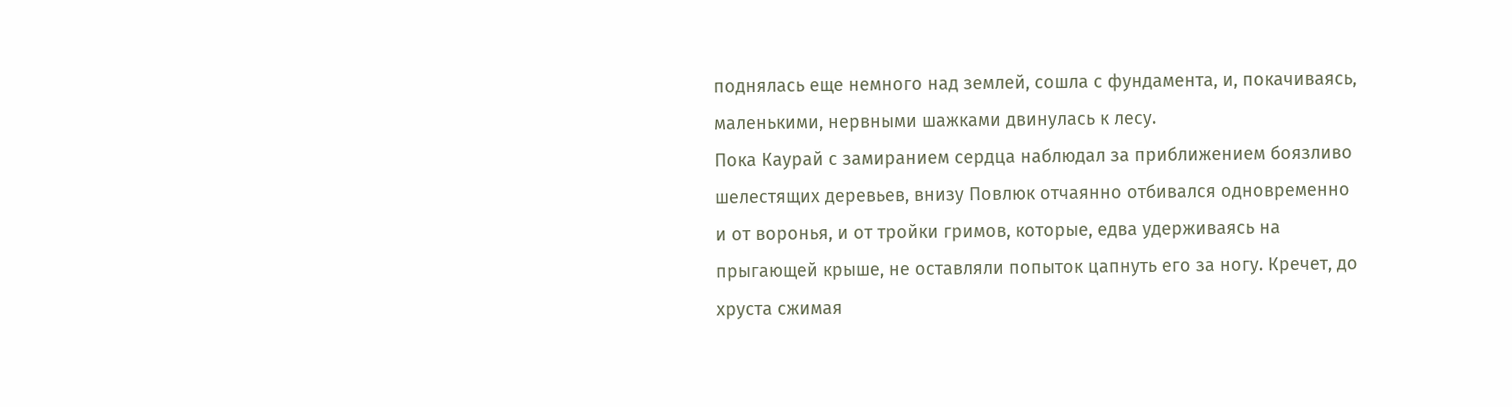поднялась еще немного над землей, сошла с фундамента, и, покачиваясь, маленькими, нервными шажками двинулась к лесу.
Пока Каурай с замиранием сердца наблюдал за приближением боязливо шелестящих деревьев, внизу Повлюк отчаянно отбивался одновременно и от воронья, и от тройки гримов, которые, едва удерживаясь на прыгающей крыше, не оставляли попыток цапнуть его за ногу. Кречет, до хруста сжимая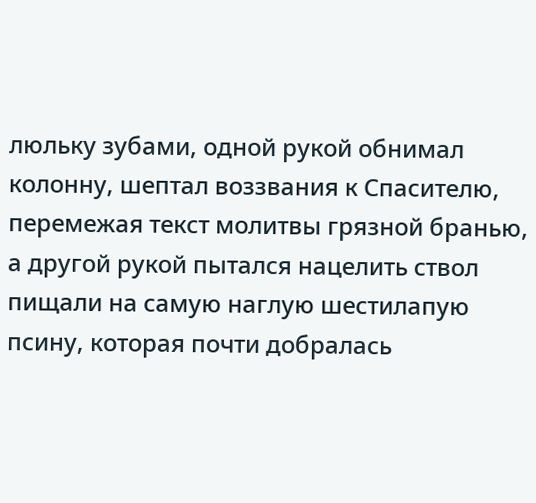люльку зубами, одной рукой обнимал колонну, шептал воззвания к Спасителю, перемежая текст молитвы грязной бранью, а другой рукой пытался нацелить ствол пищали на самую наглую шестилапую псину, которая почти добралась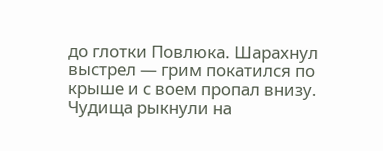до глотки Повлюка. Шарахнул выстрел — грим покатился по крыше и с воем пропал внизу. Чудища рыкнули на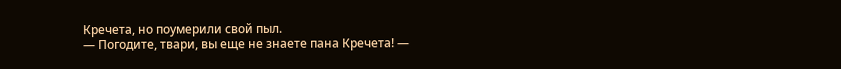Кречета, но поумерили свой пыл.
— Погодите, твари, вы еще не знаете пана Кречета! —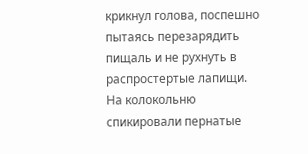крикнул голова, поспешно пытаясь перезарядить пищаль и не рухнуть в распростертые лапищи.
На колокольню спикировали пернатые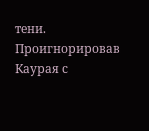тени. Проигнорировав Каурая с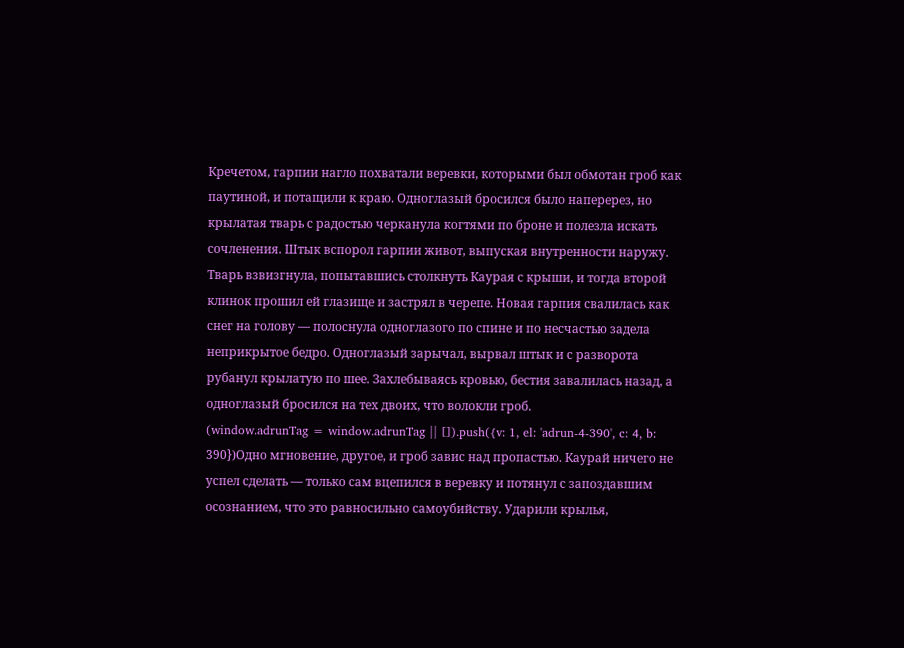Кречетом, гарпии нагло похватали веревки, которыми был обмотан гроб как паутиной, и потащили к краю. Одноглазый бросился было наперерез, но крылатая тварь с радостью черканула когтями по броне и полезла искать сочленения. Штык вспорол гарпии живот, выпуская внутренности наружу. Тварь взвизгнула, попытавшись столкнуть Каурая с крыши, и тогда второй клинок прошил ей глазище и застрял в черепе. Новая гарпия свалилась как снег на голову — полоснула одноглазого по спине и по несчастью задела неприкрытое бедро. Одноглазый зарычал, вырвал штык и с разворота рубанул крылатую по шее. Захлебываясь кровью, бестия завалилась назад, а одноглазый бросился на тех двоих, что волокли гроб.
(window.adrunTag = window.adrunTag || []).push({v: 1, el: 'adrun-4-390', c: 4, b: 390})Одно мгновение, другое, и гроб завис над пропастью. Каурай ничего не успел сделать — только сам вцепился в веревку и потянул с запоздавшим осознанием, что это равносильно самоубийству. Ударили крылья,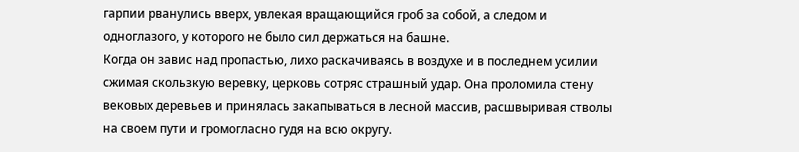гарпии рванулись вверх, увлекая вращающийся гроб за собой, а следом и одноглазого, у которого не было сил держаться на башне.
Когда он завис над пропастью, лихо раскачиваясь в воздухе и в последнем усилии сжимая скользкую веревку, церковь сотряс страшный удар. Она проломила стену вековых деревьев и принялась закапываться в лесной массив, расшвыривая стволы на своем пути и громогласно гудя на всю округу.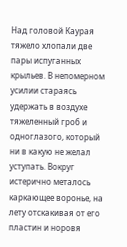Над головой Каурая тяжело хлопали две пары испуганных крыльев. В непомерном усилии стараясь удержать в воздухе тяжеленный гроб и одноглазого, который ни в какую не желал уступать. Вокруг истерично металось каркающее воронье, на лету отскакивая от его пластин и норовя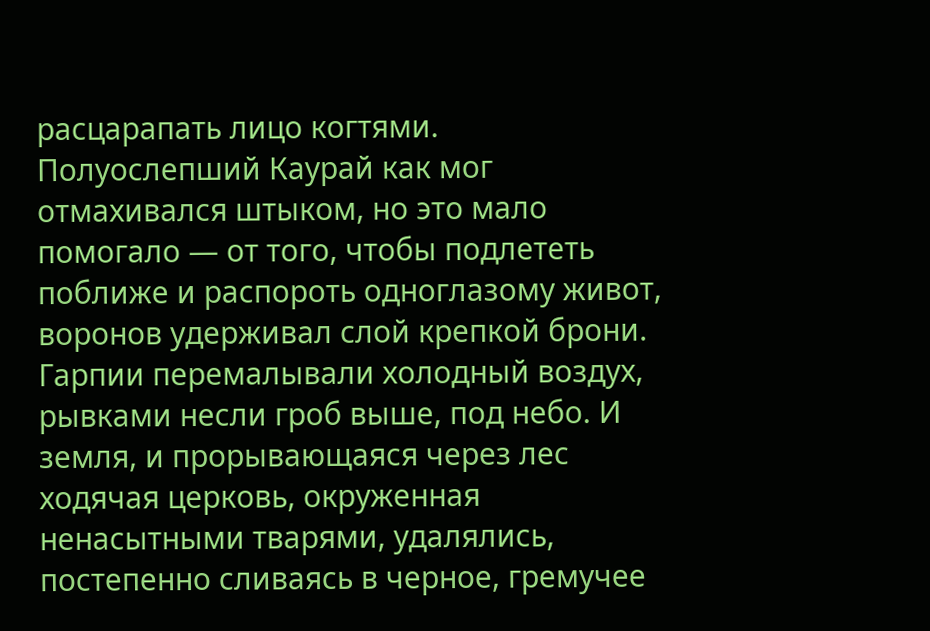расцарапать лицо когтями. Полуослепший Каурай как мог отмахивался штыком, но это мало помогало — от того, чтобы подлететь поближе и распороть одноглазому живот, воронов удерживал слой крепкой брони.
Гарпии перемалывали холодный воздух, рывками несли гроб выше, под небо. И земля, и прорывающаяся через лес ходячая церковь, окруженная ненасытными тварями, удалялись, постепенно сливаясь в черное, гремучее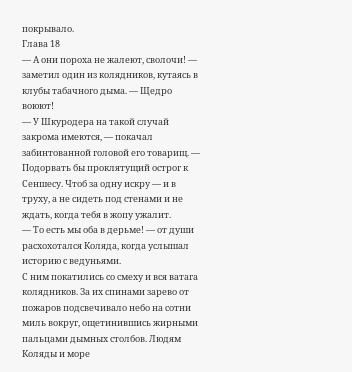покрывало.
Глава 18
— А они пороха не жалеют, сволочи! — заметил один из колядников, кутаясь в клубы табачного дыма. — Щедро воюют!
— У Шкуродера на такой случай закрома имеются, — покачал забинтованной головой его товарищ. — Подорвать бы проклятущий острог к Сеншесу. Чтоб за одну искру — и в труху, а не сидеть под стенами и не ждать, когда тебя в жопу ужалит.
— То есть мы оба в дерьме! — от души расхохотался Коляда, когда услышал историю с ведуньями.
С ним покатились со смеху и вся ватага колядников. За их спинами зарево от пожаров подсвечивало небо на сотни миль вокруг, ощетинившись жирными пальцами дымных столбов. Людям Коляды и море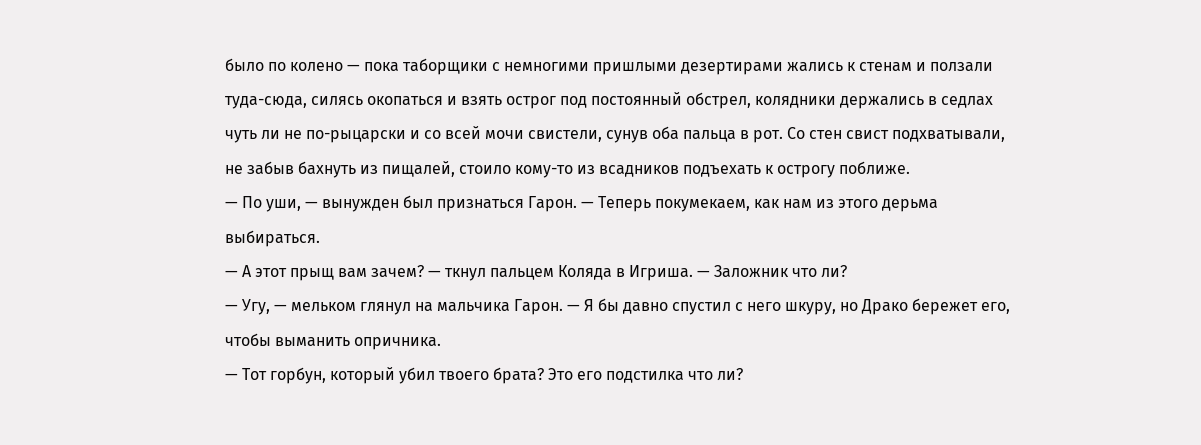было по колено — пока таборщики с немногими пришлыми дезертирами жались к стенам и ползали туда-сюда, силясь окопаться и взять острог под постоянный обстрел, колядники держались в седлах чуть ли не по-рыцарски и со всей мочи свистели, сунув оба пальца в рот. Со стен свист подхватывали, не забыв бахнуть из пищалей, стоило кому-то из всадников подъехать к острогу поближе.
— По уши, — вынужден был признаться Гарон. — Теперь покумекаем, как нам из этого дерьма выбираться.
— А этот прыщ вам зачем? — ткнул пальцем Коляда в Игриша. — Заложник что ли?
— Угу, — мельком глянул на мальчика Гарон. — Я бы давно спустил с него шкуру, но Драко бережет его, чтобы выманить опричника.
— Тот горбун, который убил твоего брата? Это его подстилка что ли?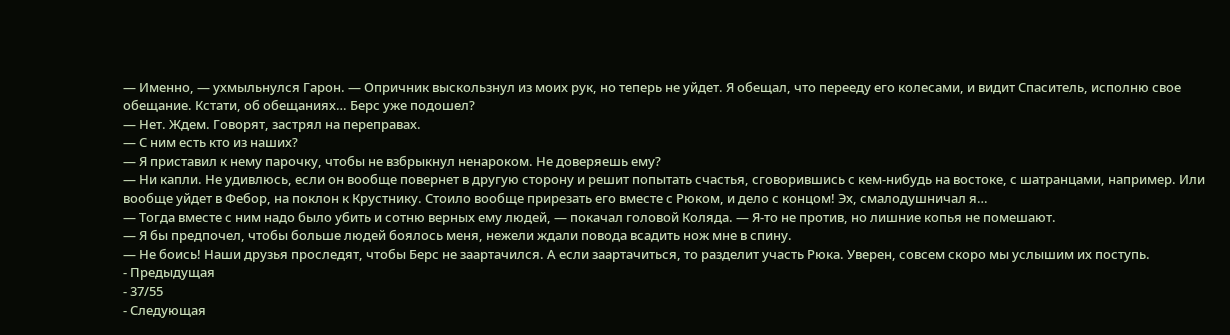— Именно, — ухмыльнулся Гарон. — Опричник выскользнул из моих рук, но теперь не уйдет. Я обещал, что перееду его колесами, и видит Спаситель, исполню свое обещание. Кстати, об обещаниях… Берс уже подошел?
— Нет. Ждем. Говорят, застрял на переправах.
— С ним есть кто из наших?
— Я приставил к нему парочку, чтобы не взбрыкнул ненароком. Не доверяешь ему?
— Ни капли. Не удивлюсь, если он вообще повернет в другую сторону и решит попытать счастья, сговорившись с кем-нибудь на востоке, с шатранцами, например. Или вообще уйдет в Фебор, на поклон к Крустнику. Стоило вообще прирезать его вместе с Рюком, и дело с концом! Эх, смалодушничал я…
— Тогда вместе с ним надо было убить и сотню верных ему людей, — покачал головой Коляда. — Я-то не против, но лишние копья не помешают.
— Я бы предпочел, чтобы больше людей боялось меня, нежели ждали повода всадить нож мне в спину.
— Не боись! Наши друзья проследят, чтобы Берс не заартачился. А если заартачиться, то разделит участь Рюка. Уверен, совсем скоро мы услышим их поступь.
- Предыдущая
- 37/55
- Следующая